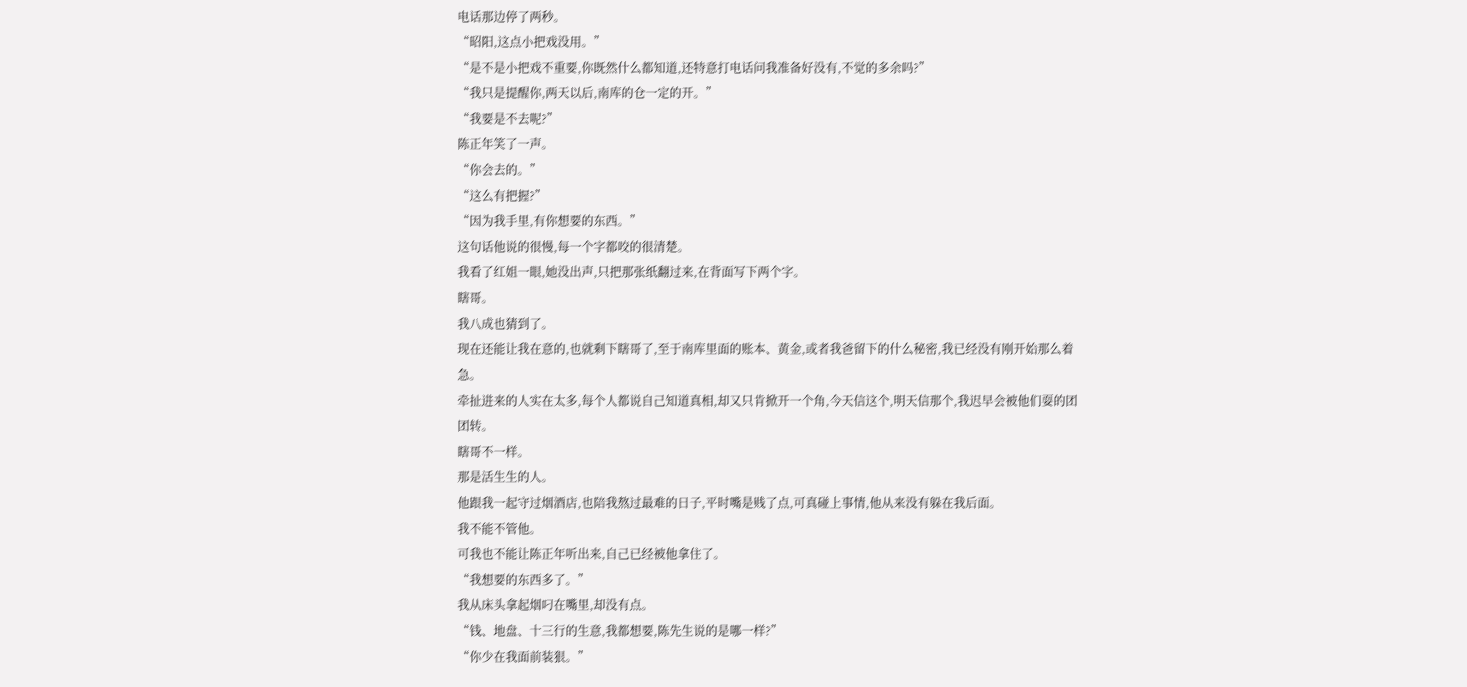电话那边停了两秒。
“昭阳,这点小把戏没用。”
“是不是小把戏不重要,你既然什么都知道,还特意打电话问我准备好没有,不觉的多余吗?”
“我只是提醒你,两天以后,南库的仓一定的开。”
“我要是不去呢?”
陈正年笑了一声。
“你会去的。”
“这么有把握?”
“因为我手里,有你想要的东西。”
这句话他说的很慢,每一个字都咬的很清楚。
我看了红姐一眼,她没出声,只把那张纸翻过来,在背面写下两个字。
瞎哥。
我八成也猜到了。
现在还能让我在意的,也就剩下瞎哥了,至于南库里面的账本、黄金,或者我爸留下的什么秘密,我已经没有刚开始那么着急。
牵扯进来的人实在太多,每个人都说自己知道真相,却又只肯掀开一个角,今天信这个,明天信那个,我迟早会被他们耍的团团转。
瞎哥不一样。
那是活生生的人。
他跟我一起守过烟酒店,也陪我熬过最难的日子,平时嘴是贱了点,可真碰上事情,他从来没有躲在我后面。
我不能不管他。
可我也不能让陈正年听出来,自己已经被他拿住了。
“我想要的东西多了。”
我从床头拿起烟叼在嘴里,却没有点。
“钱、地盘、十三行的生意,我都想要,陈先生说的是哪一样?”
“你少在我面前装狠。”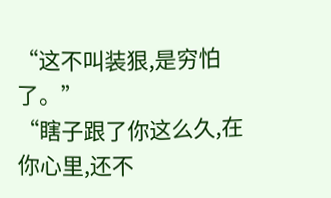“这不叫装狠,是穷怕了。”
“瞎子跟了你这么久,在你心里,还不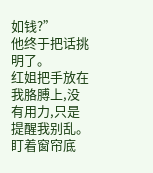如钱?”
他终于把话挑明了。
红姐把手放在我胳膊上,没有用力,只是提醒我别乱。
盯着窗帘底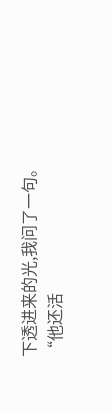下透进来的光,我问了一句。
“他还活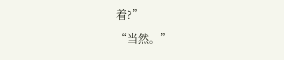着?”
“当然。”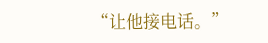“让他接电话。”